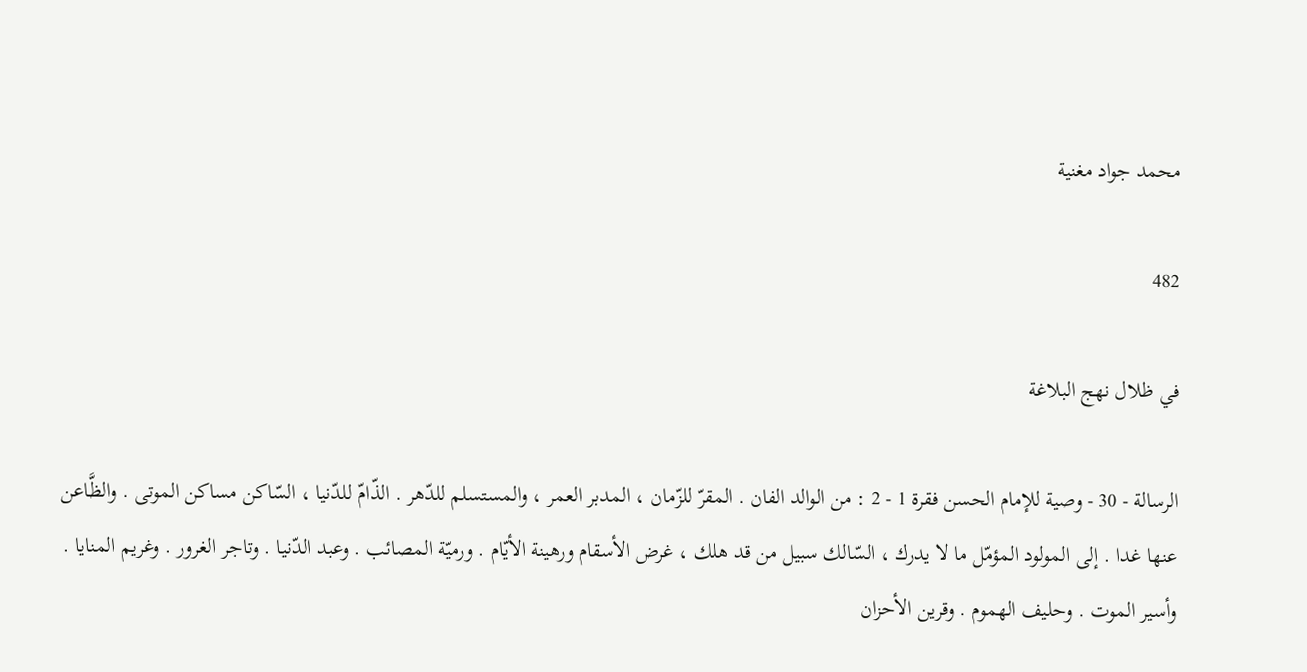محمد جواد مغنية

482

في ظلال نهج البلاغة

الرسالة - 30 - وصية للإمام الحسن فقرة 1 - 2 : من الوالد الفان . المقرّ للزّمان ، المدبر العمر ، والمستسلم للدّهر . الذّامّ للدّنيا ، السّاكن مساكن الموتى . والظَّاعن عنها غدا . إلى المولود المؤمّل ما لا يدرك ، السّالك سبيل من قد هلك ، غرض الأسقام ورهينة الأيّام . ورميّة المصائب . وعبد الدّنيا . وتاجر الغرور . وغريم المنايا . وأسير الموت . وحليف الهموم . وقرين الأحزان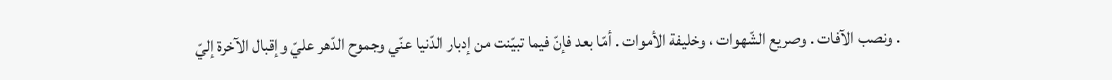. ونصب الآفات . وصريع الشّهوات ، وخليفة الأموات . أمّا بعد فإنّ فيما تبيّنت من إدبار الدّنيا عنّي وجموح الدّهر عليّ وإقبال الآخرة إليّ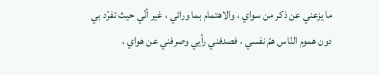ما يزعني عن ذكر من سواي ، والاهتمام بما ورائي ، غير أنّي حيث تفرّد بي دون هموم النّاس همّ نفسي ، فصدفني رأيي وصرفني عن هواي ،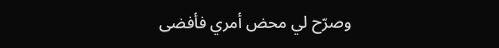وصرّح لي محض أمري فأفضى